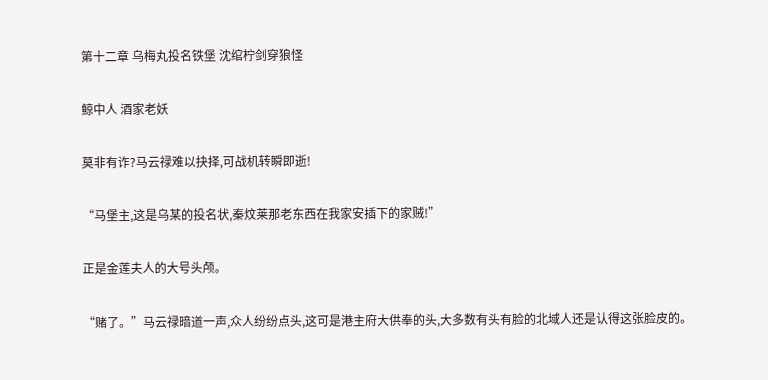第十二章 乌梅丸投名铁堡 沈绾柠剑穿狼怪

鲸中人 酒家老妖

莫非有诈?马云禄难以抉择,可战机转瞬即逝!

“马堡主,这是乌某的投名状,秦炆莱那老东西在我家安插下的家贼!”

正是金莲夫人的大号头颅。

“赌了。”马云禄暗道一声,众人纷纷点头,这可是港主府大供奉的头,大多数有头有脸的北域人还是认得这张脸皮的。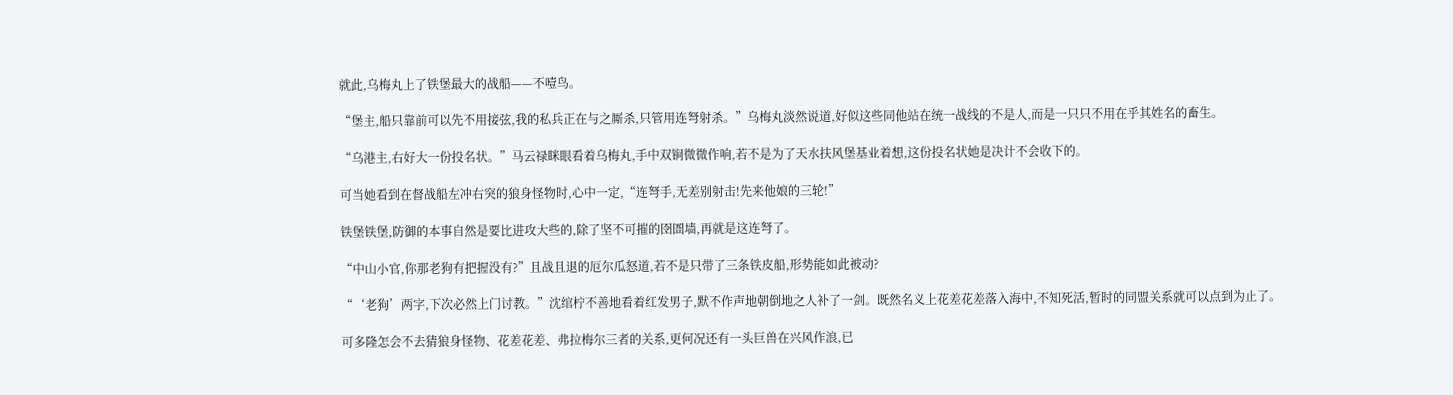就此,乌梅丸上了铁堡最大的战船——不噎鸟。

“堡主,船只靠前可以先不用接弦,我的私兵正在与之厮杀,只管用连弩射杀。”乌梅丸淡然说道,好似这些同他站在统一战线的不是人,而是一只只不用在乎其姓名的畜生。

“乌港主,右好大一份投名状。”马云禄眯眼看着乌梅丸,手中双锏微微作响,若不是为了天水扶风堡基业着想,这份投名状她是决计不会收下的。

可当她看到在督战船左冲右突的狼身怪物时,心中一定,“连弩手,无差别射击!先来他娘的三轮!”

铁堡铁堡,防御的本事自然是要比进攻大些的,除了坚不可摧的囹圄墙,再就是这连弩了。

“中山小官,你那老狗有把握没有?”且战且退的厄尔瓜怒道,若不是只带了三条铁皮船,形势能如此被动?

“‘老狗’两字,下次必然上门讨教。”沈绾柠不善地看着红发男子,默不作声地朝倒地之人补了一剑。既然名义上花差花差落入海中,不知死活,暂时的同盟关系就可以点到为止了。

可多隆怎会不去猜狼身怪物、花差花差、弗拉梅尔三者的关系,更何况还有一头巨兽在兴风作浪,已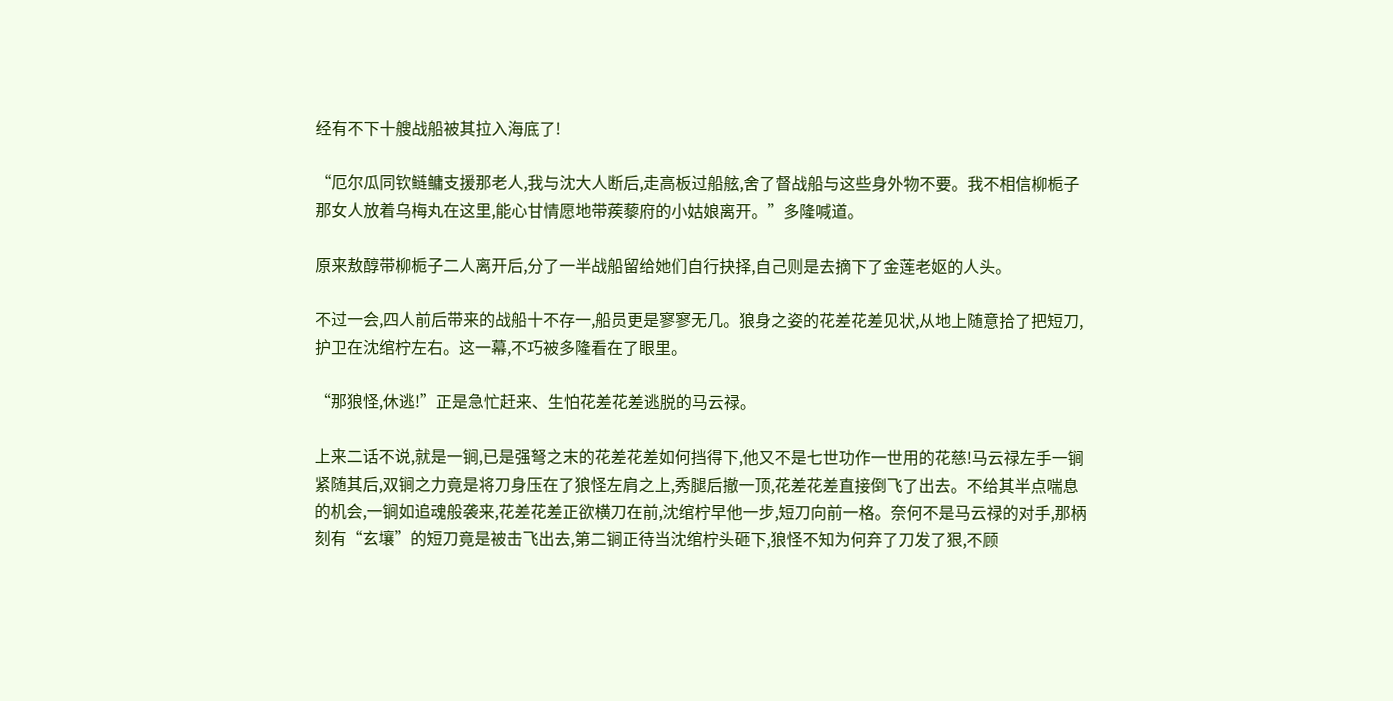经有不下十艘战船被其拉入海底了!

“厄尔瓜同钦鲢鳙支援那老人,我与沈大人断后,走高板过船舷,舍了督战船与这些身外物不要。我不相信柳栀子那女人放着乌梅丸在这里,能心甘情愿地带蒺藜府的小姑娘离开。”多隆喊道。

原来敖醇带柳栀子二人离开后,分了一半战船留给她们自行抉择,自己则是去摘下了金莲老妪的人头。

不过一会,四人前后带来的战船十不存一,船员更是寥寥无几。狼身之姿的花差花差见状,从地上随意拾了把短刀,护卫在沈绾柠左右。这一幕,不巧被多隆看在了眼里。

“那狼怪,休逃!”正是急忙赶来、生怕花差花差逃脱的马云禄。

上来二话不说,就是一锏,已是强弩之末的花差花差如何挡得下,他又不是七世功作一世用的花慈!马云禄左手一锏紧随其后,双锏之力竟是将刀身压在了狼怪左肩之上,秀腿后撤一顶,花差花差直接倒飞了出去。不给其半点喘息的机会,一锏如追魂般袭来,花差花差正欲横刀在前,沈绾柠早他一步,短刀向前一格。奈何不是马云禄的对手,那柄刻有“玄壤”的短刀竟是被击飞出去,第二锏正待当沈绾柠头砸下,狼怪不知为何弃了刀发了狠,不顾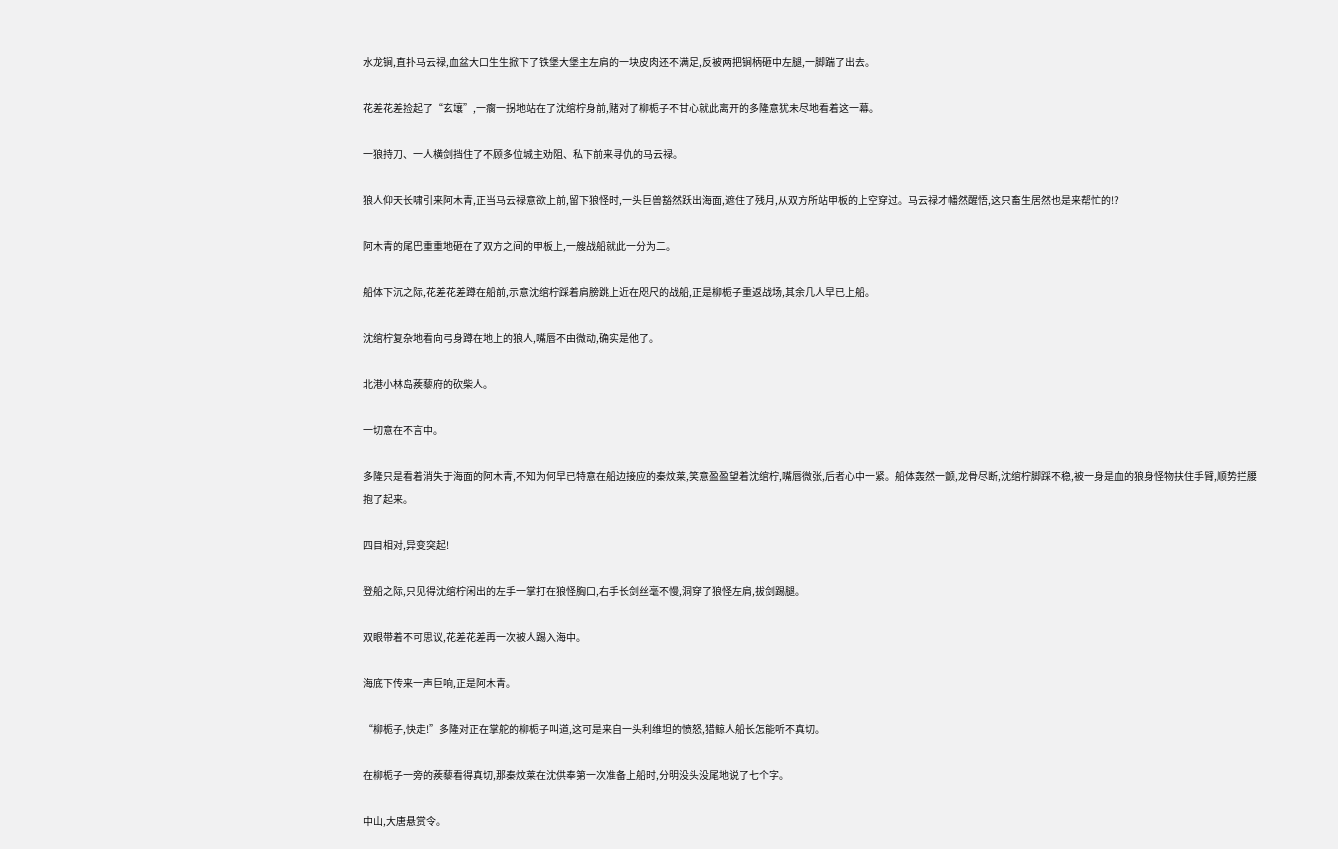水龙锏,直扑马云禄,血盆大口生生掀下了铁堡大堡主左肩的一块皮肉还不满足,反被两把锏柄砸中左腿,一脚踹了出去。

花差花差捡起了“玄壤”,一瘸一拐地站在了沈绾柠身前,赌对了柳栀子不甘心就此离开的多隆意犹未尽地看着这一幕。

一狼持刀、一人横剑挡住了不顾多位城主劝阻、私下前来寻仇的马云禄。

狼人仰天长啸引来阿木青,正当马云禄意欲上前,留下狼怪时,一头巨兽豁然跃出海面,遮住了残月,从双方所站甲板的上空穿过。马云禄才幡然醒悟,这只畜生居然也是来帮忙的!?

阿木青的尾巴重重地砸在了双方之间的甲板上,一艘战船就此一分为二。

船体下沉之际,花差花差蹲在船前,示意沈绾柠踩着肩膀跳上近在咫尺的战船,正是柳栀子重返战场,其余几人早已上船。

沈绾柠复杂地看向弓身蹲在地上的狼人,嘴唇不由微动,确实是他了。

北港小林岛蒺藜府的砍柴人。

一切意在不言中。

多隆只是看着消失于海面的阿木青,不知为何早已特意在船边接应的秦炆莱,笑意盈盈望着沈绾柠,嘴唇微张,后者心中一紧。船体轰然一颤,龙骨尽断,沈绾柠脚踩不稳,被一身是血的狼身怪物扶住手臂,顺势拦腰抱了起来。

四目相对,异变突起!

登船之际,只见得沈绾柠闲出的左手一掌打在狼怪胸口,右手长剑丝毫不慢,洞穿了狼怪左肩,拔剑踢腿。

双眼带着不可思议,花差花差再一次被人踢入海中。

海底下传来一声巨响,正是阿木青。

“柳栀子,快走!”多隆对正在掌舵的柳栀子叫道,这可是来自一头利维坦的愤怒,猎鲸人船长怎能听不真切。

在柳栀子一旁的蒺藜看得真切,那秦炆莱在沈供奉第一次准备上船时,分明没头没尾地说了七个字。

中山,大唐悬赏令。